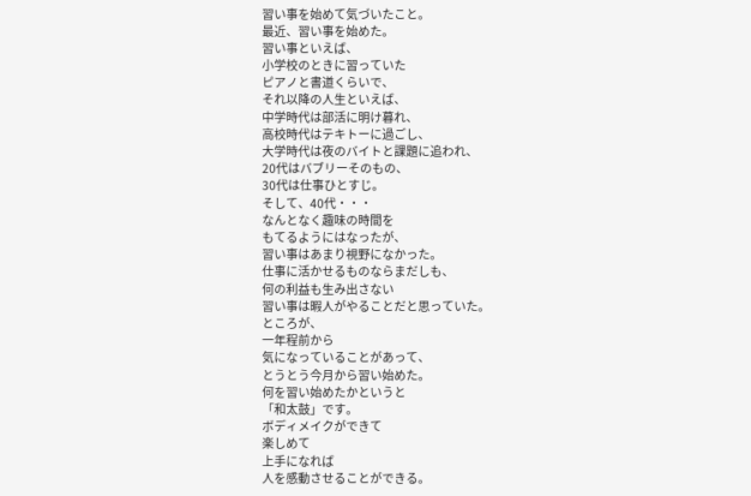習い事を始めて気づいたこと。
最近、習い事を始めた。
習い事といえば、
小学校のときに習っていた
ピアノと書道くらいで、
それ以降の人生といえば、
中学時代は部活に明け暮れ、
高校時代はテキトーに過ごし、
大学時代は夜のバイトと課題に追われ、
20代はバブリーそのもの、
30代は仕事ひとすじ。
そして、40代・・・
なんとなく趣味の時間を
もてるようにはなったが、
習い事はあまり視野になかった。
仕事に活かせるものならまだしも、
何の利益も生み出さない
習い事は暇人がやることだと思っていた。
ところが、
一年程前から
気になっていることがあって、
とうとう今月から習い始めた。
何を習い始めたかというと
「和太鼓」です。
ボディメイクができて
楽しめて
上手になれば
人を感動させることができる。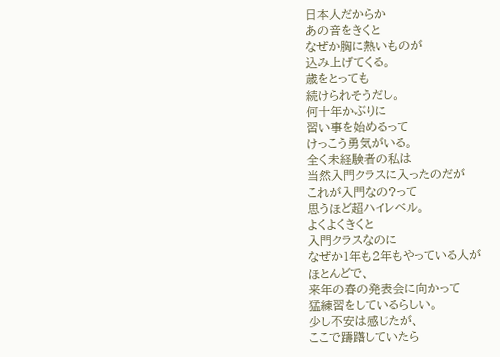日本人だからか
あの音をきくと
なぜか胸に熱いものが
込み上げてくる。
歳をとっても
続けられそうだし。
何十年かぶりに
習い事を始めるって
けっこう勇気がいる。
全く未経験者の私は
当然入門クラスに入ったのだが
これが入門なの?って
思うほど超ハイレベル。
よくよくきくと
入門クラスなのに
なぜか1年も2年もやっている人が
ほとんどで、
来年の春の発表会に向かって
猛練習をしているらしい。
少し不安は感じたが、
ここで躊躇していたら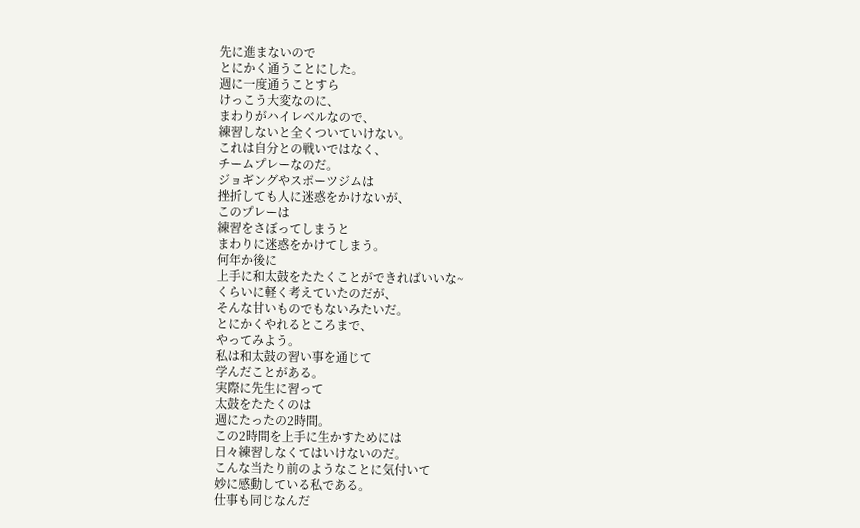先に進まないので
とにかく通うことにした。
週に一度通うことすら
けっこう大変なのに、
まわりがハイレベルなので、
練習しないと全くついていけない。
これは自分との戦いではなく、
チームプレーなのだ。
ジョギングやスポーツジムは
挫折しても人に迷惑をかけないが、
このプレーは
練習をさぼってしまうと
まわりに迷惑をかけてしまう。
何年か後に
上手に和太鼓をたたくことができればいいな~
くらいに軽く考えていたのだが、
そんな甘いものでもないみたいだ。
とにかくやれるところまで、
やってみよう。
私は和太鼓の習い事を通じて
学んだことがある。
実際に先生に習って
太鼓をたたくのは
週にたったの2時間。
この2時間を上手に生かすためには
日々練習しなくてはいけないのだ。
こんな当たり前のようなことに気付いて
妙に感動している私である。
仕事も同じなんだ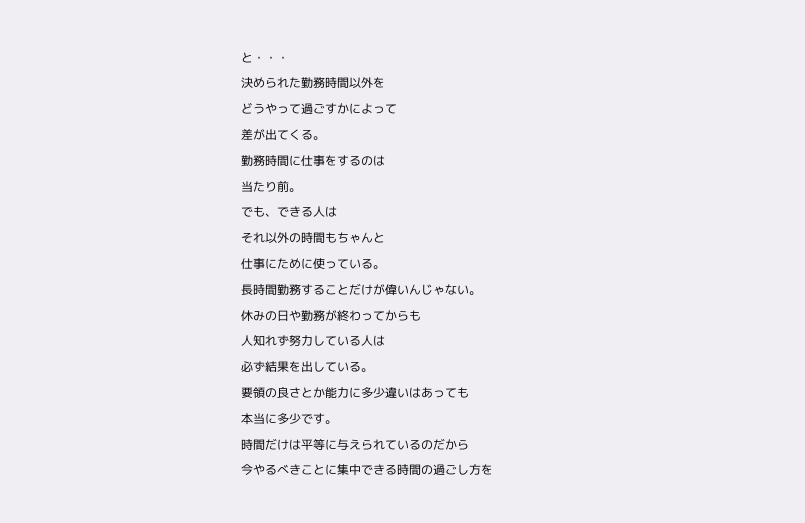と・・・
決められた勤務時間以外を
どうやって過ごすかによって
差が出てくる。
勤務時間に仕事をするのは
当たり前。
でも、できる人は
それ以外の時間もちゃんと
仕事にために使っている。
長時間勤務することだけが偉いんじゃない。
休みの日や勤務が終わってからも
人知れず努力している人は
必ず結果を出している。
要領の良さとか能力に多少違いはあっても
本当に多少です。
時間だけは平等に与えられているのだから
今やるべきことに集中できる時間の過ごし方を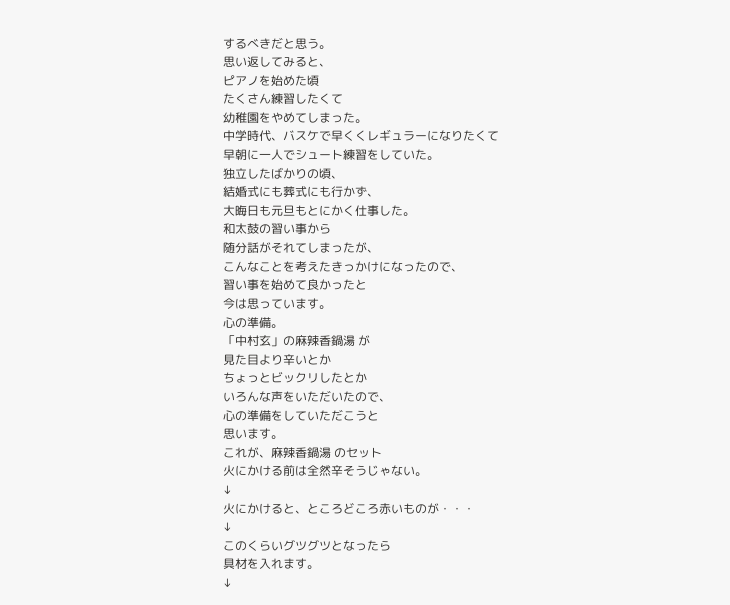するべきだと思う。
思い返してみると、
ピアノを始めた頃
たくさん練習したくて
幼稚園をやめてしまった。
中学時代、バスケで早くくレギュラーになりたくて
早朝に一人でシュート練習をしていた。
独立したばかりの頃、
結婚式にも葬式にも行かず、
大晦日も元旦もとにかく仕事した。
和太鼓の習い事から
随分話がそれてしまったが、
こんなことを考えたきっかけになったので、
習い事を始めて良かったと
今は思っています。
心の準備。
「中村玄」の麻辣香鍋湯 が
見た目より辛いとか
ちょっとビックリしたとか
いろんな声をいただいたので、
心の準備をしていただこうと
思います。
これが、麻辣香鍋湯 のセット
火にかける前は全然辛そうじゃない。
↓
火にかけると、ところどころ赤いものが・・・
↓
このくらいグツグツとなったら
具材を入れます。
↓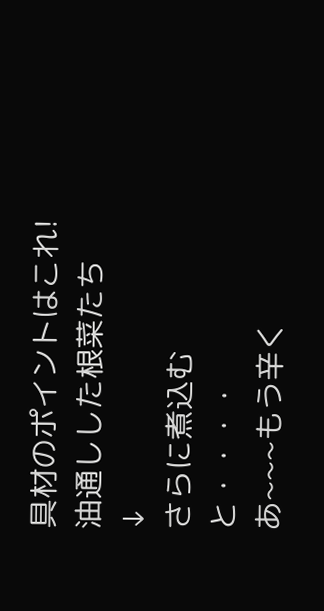具材のポイントはこれ!
油通しした根菜たち
↓
さらに煮込むと・・・・
あ~~~もう辛く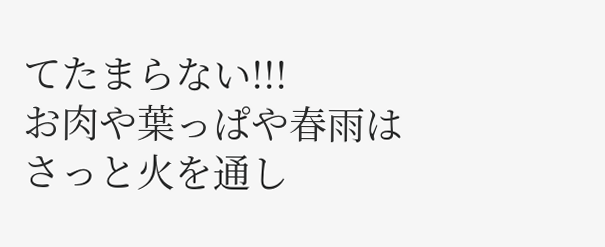てたまらない!!!
お肉や葉っぱや春雨は
さっと火を通し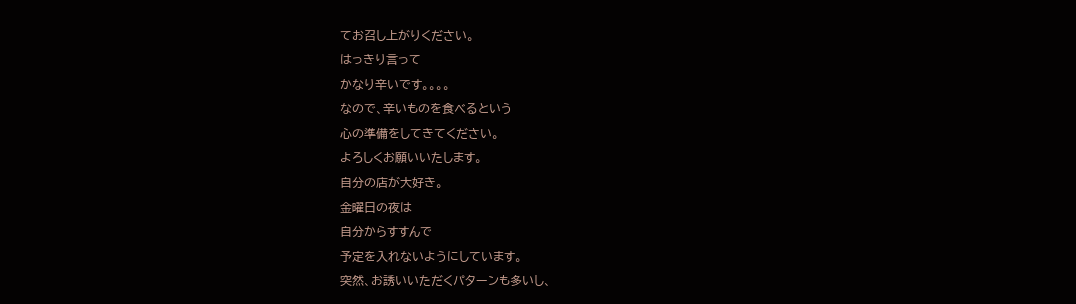てお召し上がりください。
はっきり言って
かなり辛いです。。。。
なので、辛いものを食べるという
心の準備をしてきてください。
よろしくお願いいたします。
自分の店が大好き。
金曜日の夜は
自分からすすんで
予定を入れないようにしています。
突然、お誘いいただくパターンも多いし、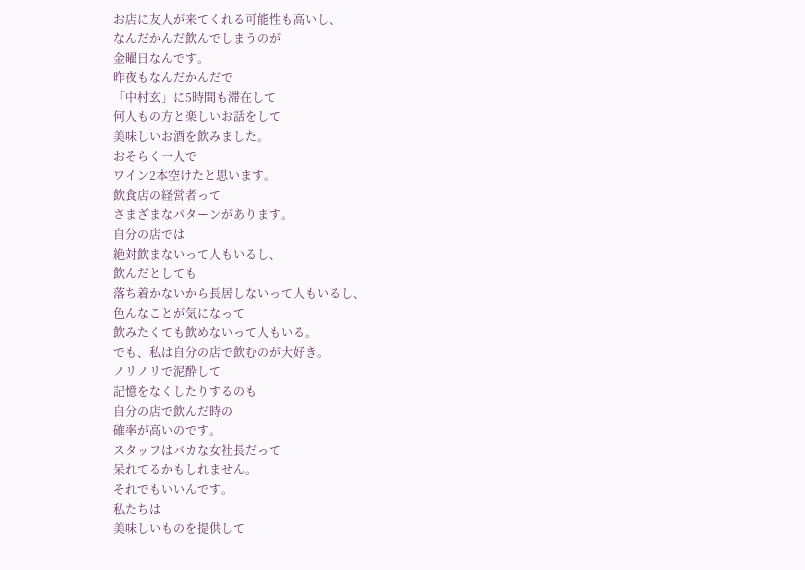お店に友人が来てくれる可能性も高いし、
なんだかんだ飲んでしまうのが
金曜日なんです。
昨夜もなんだかんだで
「中村玄」に5時間も滞在して
何人もの方と楽しいお話をして
美味しいお酒を飲みました。
おそらく一人で
ワイン2本空けたと思います。
飲食店の経営者って
さまざまなパターンがあります。
自分の店では
絶対飲まないって人もいるし、
飲んだとしても
落ち着かないから長居しないって人もいるし、
色んなことが気になって
飲みたくても飲めないって人もいる。
でも、私は自分の店で飲むのが大好き。
ノリノリで泥酔して
記憶をなくしたりするのも
自分の店で飲んだ時の
確率が高いのです。
スタッフはバカな女社長だって
呆れてるかもしれません。
それでもいいんです。
私たちは
美味しいものを提供して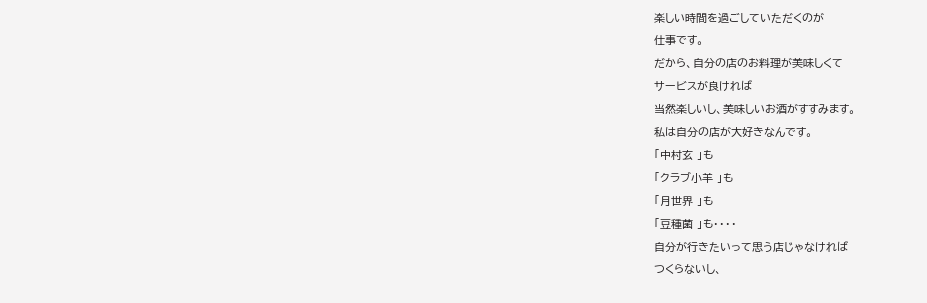楽しい時間を過ごしていただくのが
仕事です。
だから、自分の店のお料理が美味しくて
サービスが良ければ
当然楽しいし、美味しいお酒がすすみます。
私は自分の店が大好きなんです。
「中村玄 」も
「クラブ小羊 」も
「月世界 」も
「豆種菌 」も・・・・
自分が行きたいって思う店じゃなければ
つくらないし、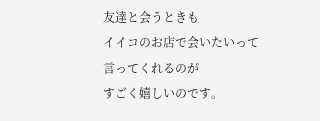友達と会うときも
イイコのお店で会いたいって
言ってくれるのが
すごく嬉しいのです。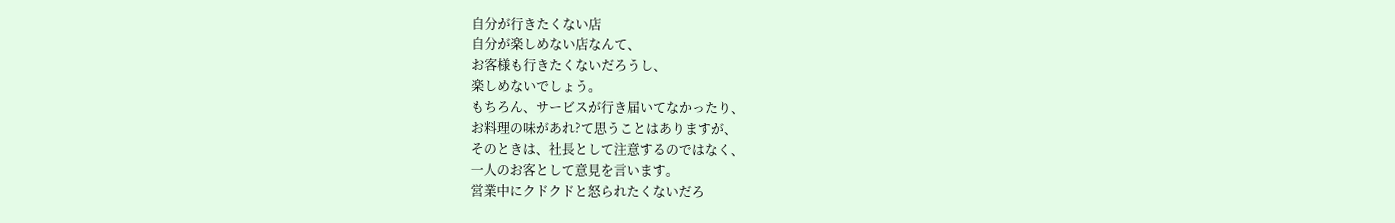自分が行きたくない店
自分が楽しめない店なんて、
お客様も行きたくないだろうし、
楽しめないでしょう。
もちろん、サービスが行き届いてなかったり、
お料理の味があれ?て思うことはありますが、
そのときは、社長として注意するのではなく、
一人のお客として意見を言います。
営業中にクドクドと怒られたくないだろ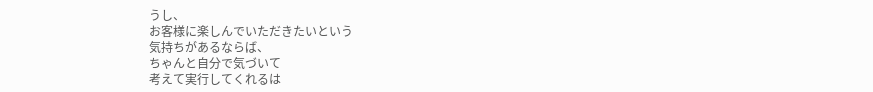うし、
お客様に楽しんでいただきたいという
気持ちがあるならば、
ちゃんと自分で気づいて
考えて実行してくれるは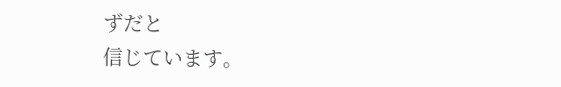ずだと
信じています。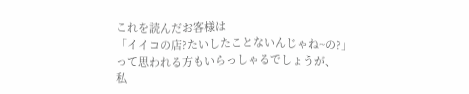これを読んだお客様は
「イイコの店?たいしたことないんじゃね~の?」
って思われる方もいらっしゃるでしょうが、
私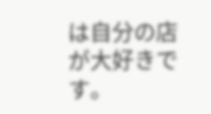は自分の店が大好きです。